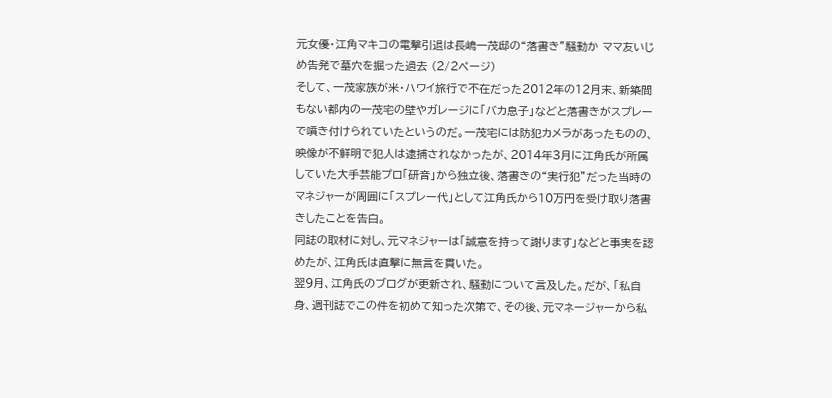元女優・江角マキコの電撃引退は長嶋一茂邸の“落書き”騒動か ママ友いじめ告発で墓穴を掘った過去 (2/2ページ)
そして、一茂家族が米・ハワイ旅行で不在だった2012年の12月末、新築間もない都内の一茂宅の壁やガレージに「バカ息子」などと落書きがスプレーで噴き付けられていたというのだ。一茂宅には防犯カメラがあったものの、映像が不鮮明で犯人は逮捕されなかったが、2014年3月に江角氏が所属していた大手芸能プロ「研音」から独立後、落書きの“実行犯”だった当時のマネジャーが周囲に「スプレー代」として江角氏から10万円を受け取り落書きしたことを告白。
同誌の取材に対し、元マネジャーは「誠意を持って謝ります」などと事実を認めたが、江角氏は直撃に無言を貫いた。
翌9月、江角氏のブログが更新され、騒動について言及した。だが、「私自身、週刊誌でこの件を初めて知った次第で、その後、元マネージャーから私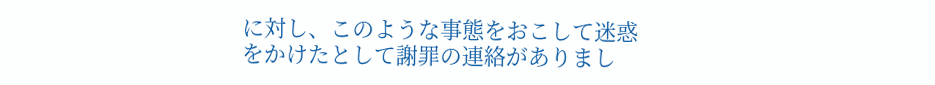に対し、このような事態をおこして迷惑をかけたとして謝罪の連絡がありまし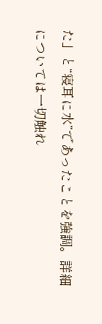た」と“寝耳に水”であったことを強調。詳細については一切触れ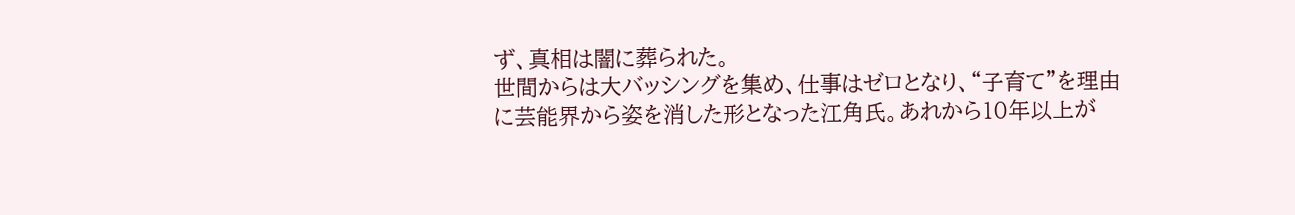ず、真相は闇に葬られた。
世間からは大バッシングを集め、仕事はゼロとなり、“子育て”を理由に芸能界から姿を消した形となった江角氏。あれから10年以上が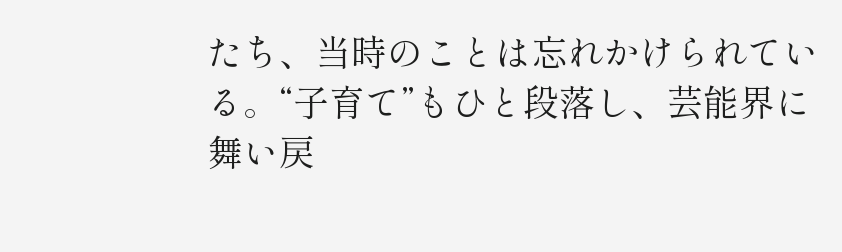たち、当時のことは忘れかけられている。“子育て”もひと段落し、芸能界に舞い戻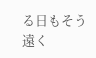る日もそう遠く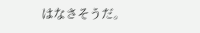はなさそうだ。